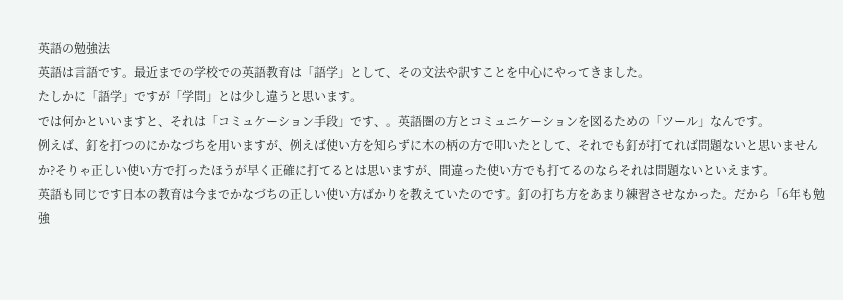英語の勉強法
英語は言語です。最近までの学校での英語教育は「語学」として、その文法や訳すことを中心にやってきました。
たしかに「語学」ですが「学問」とは少し違うと思います。
では何かといいますと、それは「コミュケーション手段」です、。英語圏の方とコミュニケーションを図るための「ツール」なんです。
例えば、釘を打つのにかなづちを用いますが、例えば使い方を知らずに木の柄の方で叩いたとして、それでも釘が打てれば問題ないと思いませんか?そりゃ正しい使い方で打ったほうが早く正確に打てるとは思いますが、間違った使い方でも打てるのならそれは問題ないといえます。
英語も同じです日本の教育は今までかなづちの正しい使い方ばかりを教えていたのです。釘の打ち方をあまり練習させなかった。だから「6年も勉強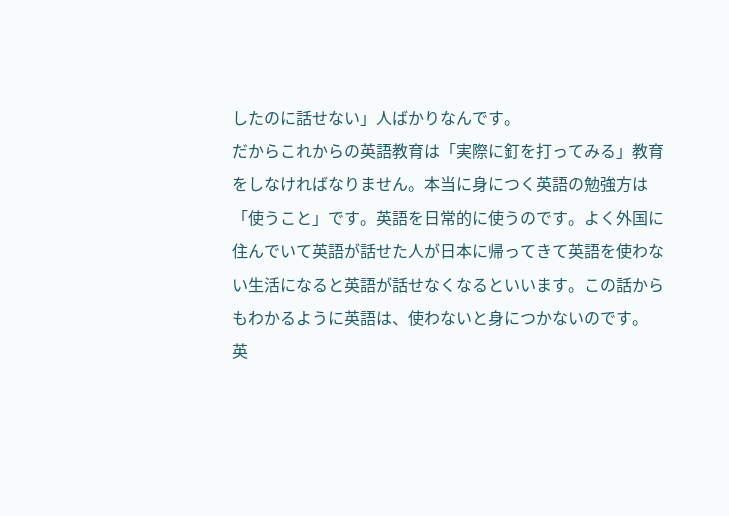したのに話せない」人ばかりなんです。
だからこれからの英語教育は「実際に釘を打ってみる」教育をしなければなりません。本当に身につく英語の勉強方は「使うこと」です。英語を日常的に使うのです。よく外国に住んでいて英語が話せた人が日本に帰ってきて英語を使わない生活になると英語が話せなくなるといいます。この話からもわかるように英語は、使わないと身につかないのです。
英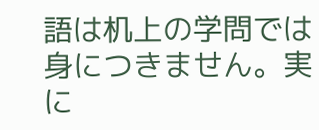語は机上の学問では身につきません。実に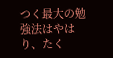つく最大の勉強法はやはり、たく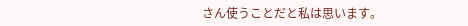さん使うことだと私は思います。